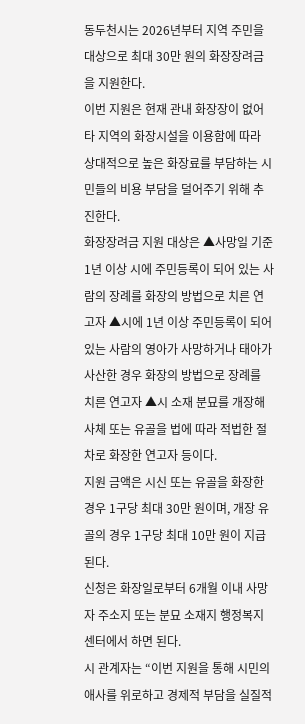동두천시는 2026년부터 지역 주민을 대상으로 최대 30만 원의 화장장려금을 지원한다.
이번 지원은 현재 관내 화장장이 없어 타 지역의 화장시설을 이용함에 따라 상대적으로 높은 화장료를 부담하는 시민들의 비용 부담을 덜어주기 위해 추진한다.
화장장려금 지원 대상은 ▲사망일 기준 1년 이상 시에 주민등록이 되어 있는 사람의 장례를 화장의 방법으로 치른 연고자 ▲시에 1년 이상 주민등록이 되어 있는 사람의 영아가 사망하거나 태아가 사산한 경우 화장의 방법으로 장례를 치른 연고자 ▲시 소재 분묘를 개장해 사체 또는 유골을 법에 따라 적법한 절차로 화장한 연고자 등이다.
지원 금액은 시신 또는 유골을 화장한 경우 1구당 최대 30만 원이며, 개장 유골의 경우 1구당 최대 10만 원이 지급된다.
신청은 화장일로부터 6개월 이내 사망자 주소지 또는 분묘 소재지 행정복지센터에서 하면 된다.
시 관계자는 “이번 지원을 통해 시민의 애사를 위로하고 경제적 부담을 실질적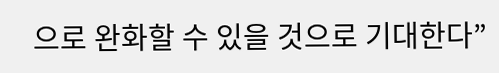으로 완화할 수 있을 것으로 기대한다”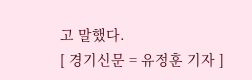고 말했다.
[ 경기신문 = 유정훈 기자 ]